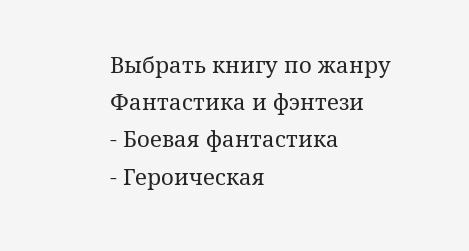Выбрать книгу по жанру
Фантастика и фэнтези
- Боевая фантастика
- Героическая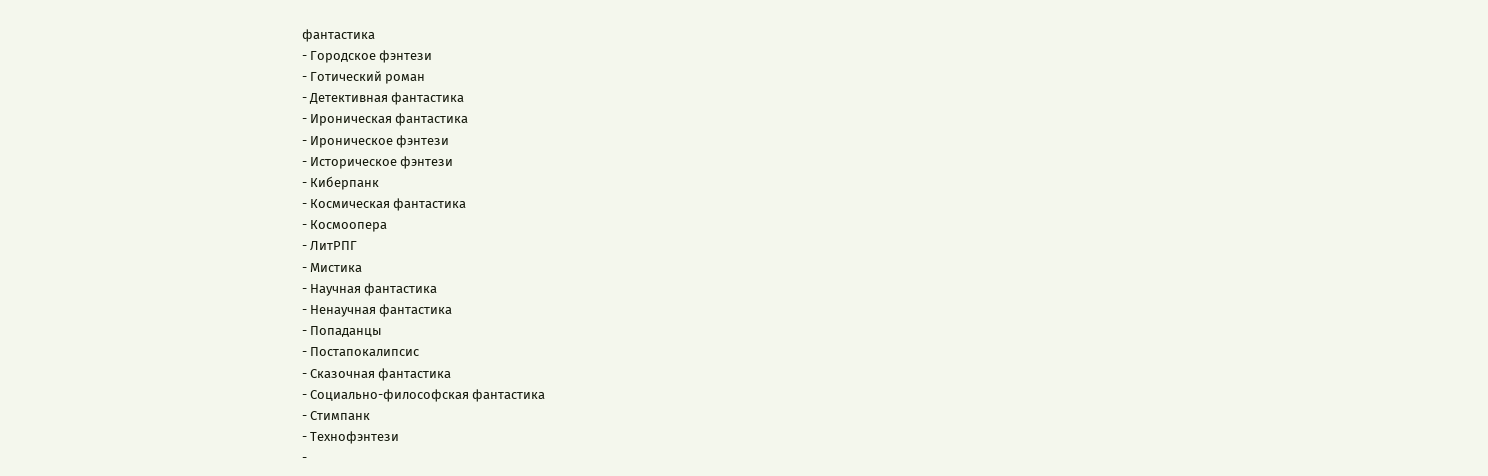фантастика
- Городское фэнтези
- Готический роман
- Детективная фантастика
- Ироническая фантастика
- Ироническое фэнтези
- Историческое фэнтези
- Киберпанк
- Космическая фантастика
- Космоопера
- ЛитРПГ
- Мистика
- Научная фантастика
- Ненаучная фантастика
- Попаданцы
- Постапокалипсис
- Сказочная фантастика
- Социально-философская фантастика
- Стимпанк
- Технофэнтези
-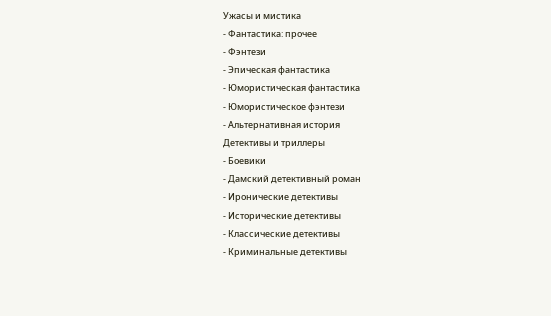Ужасы и мистика
- Фантастика: прочее
- Фэнтези
- Эпическая фантастика
- Юмористическая фантастика
- Юмористическое фэнтези
- Альтернативная история
Детективы и триллеры
- Боевики
- Дамский детективный роман
- Иронические детективы
- Исторические детективы
- Классические детективы
- Криминальные детективы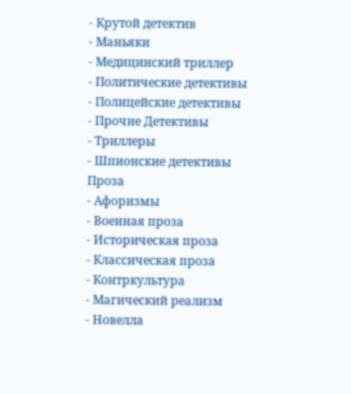- Крутой детектив
- Маньяки
- Медицинский триллер
- Политические детективы
- Полицейские детективы
- Прочие Детективы
- Триллеры
- Шпионские детективы
Проза
- Афоризмы
- Военная проза
- Историческая проза
- Классическая проза
- Контркультура
- Магический реализм
- Новелла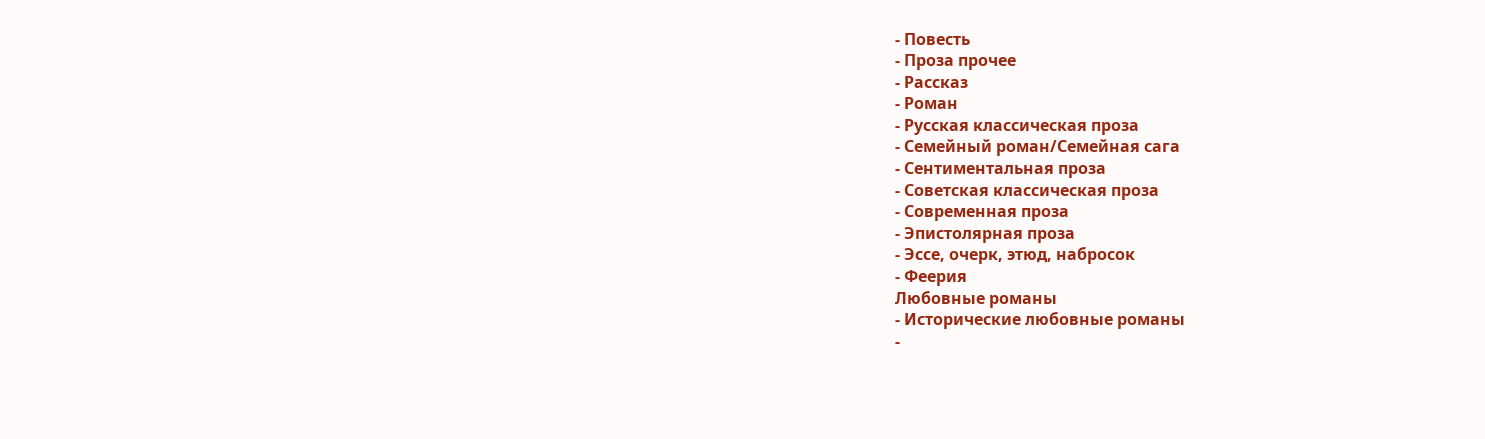- Повесть
- Проза прочее
- Рассказ
- Роман
- Русская классическая проза
- Семейный роман/Семейная сага
- Сентиментальная проза
- Советская классическая проза
- Современная проза
- Эпистолярная проза
- Эссе, очерк, этюд, набросок
- Феерия
Любовные романы
- Исторические любовные романы
-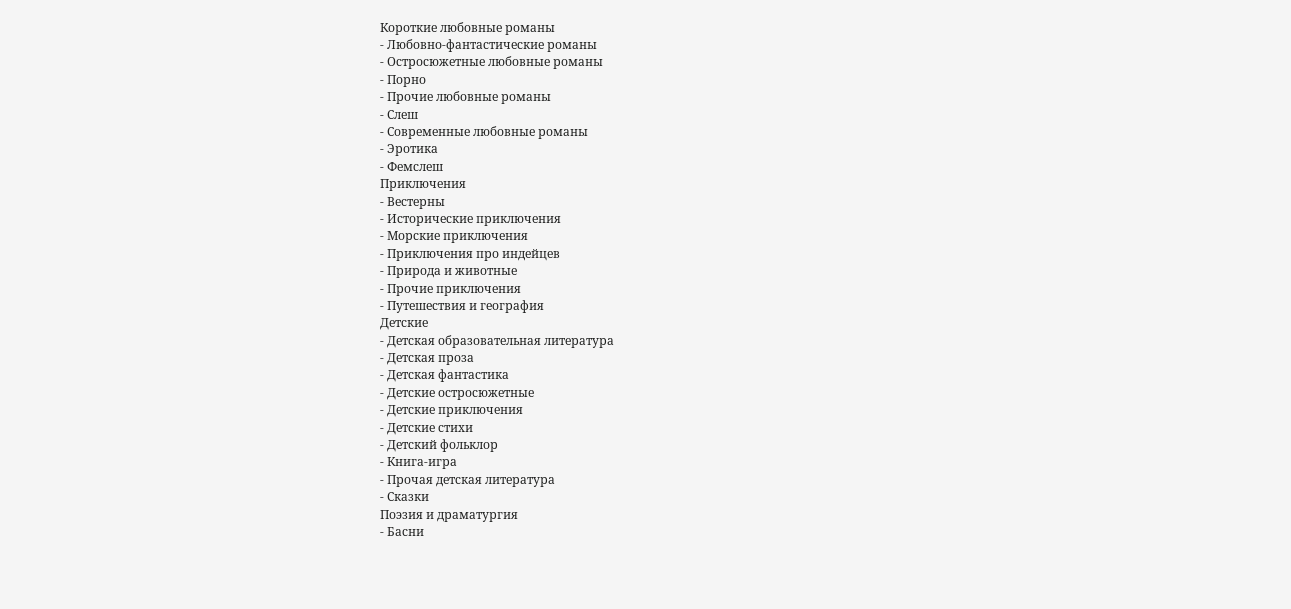Короткие любовные романы
- Любовно-фантастические романы
- Остросюжетные любовные романы
- Порно
- Прочие любовные романы
- Слеш
- Современные любовные романы
- Эротика
- Фемслеш
Приключения
- Вестерны
- Исторические приключения
- Морские приключения
- Приключения про индейцев
- Природа и животные
- Прочие приключения
- Путешествия и география
Детские
- Детская образовательная литература
- Детская проза
- Детская фантастика
- Детские остросюжетные
- Детские приключения
- Детские стихи
- Детский фольклор
- Книга-игра
- Прочая детская литература
- Сказки
Поэзия и драматургия
- Басни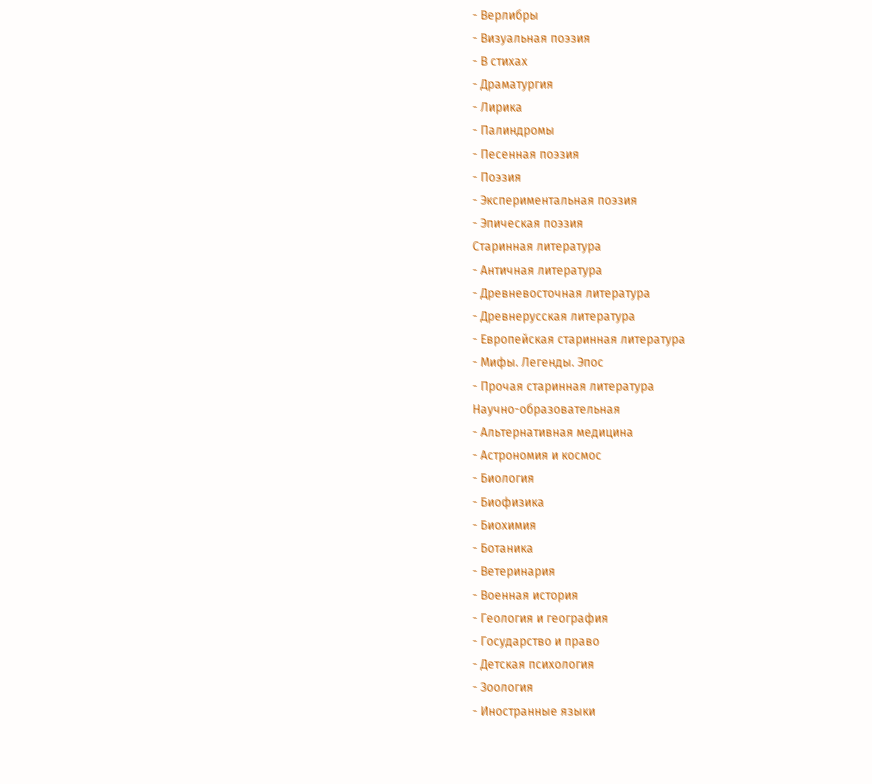- Верлибры
- Визуальная поэзия
- В стихах
- Драматургия
- Лирика
- Палиндромы
- Песенная поэзия
- Поэзия
- Экспериментальная поэзия
- Эпическая поэзия
Старинная литература
- Античная литература
- Древневосточная литература
- Древнерусская литература
- Европейская старинная литература
- Мифы. Легенды. Эпос
- Прочая старинная литература
Научно-образовательная
- Альтернативная медицина
- Астрономия и космос
- Биология
- Биофизика
- Биохимия
- Ботаника
- Ветеринария
- Военная история
- Геология и география
- Государство и право
- Детская психология
- Зоология
- Иностранные языки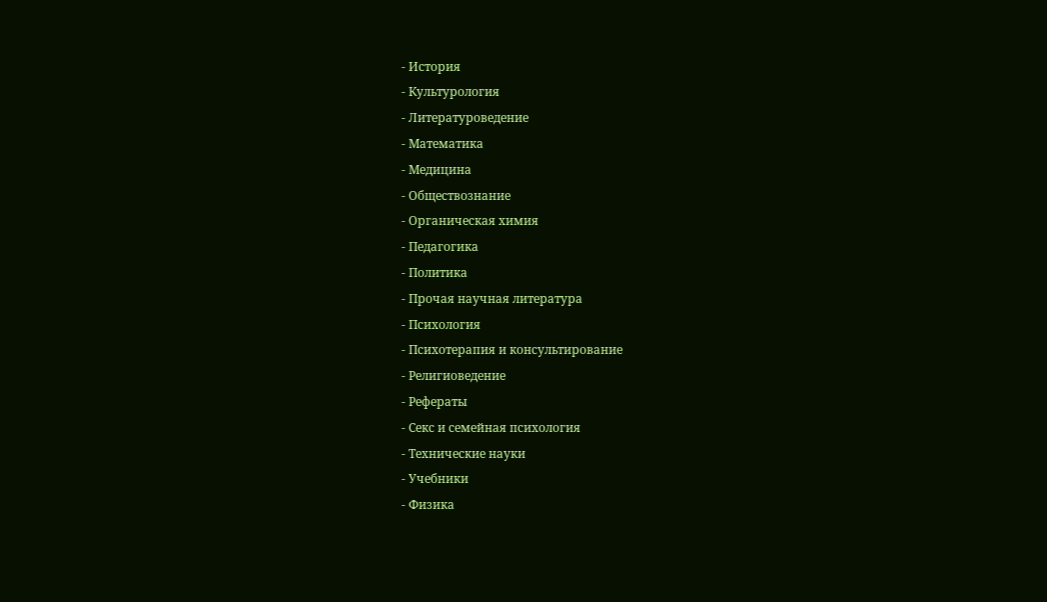- История
- Культурология
- Литературоведение
- Математика
- Медицина
- Обществознание
- Органическая химия
- Педагогика
- Политика
- Прочая научная литература
- Психология
- Психотерапия и консультирование
- Религиоведение
- Рефераты
- Секс и семейная психология
- Технические науки
- Учебники
- Физика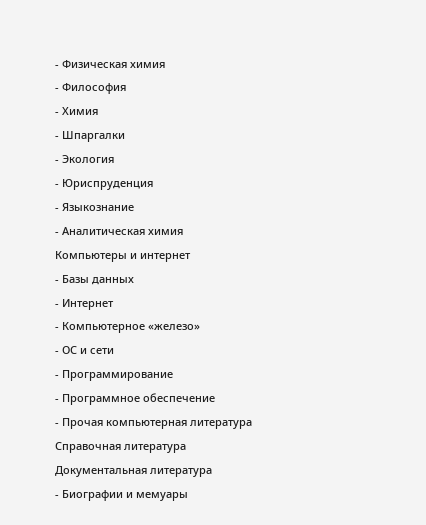- Физическая химия
- Философия
- Химия
- Шпаргалки
- Экология
- Юриспруденция
- Языкознание
- Аналитическая химия
Компьютеры и интернет
- Базы данных
- Интернет
- Компьютерное «железо»
- ОС и сети
- Программирование
- Программное обеспечение
- Прочая компьютерная литература
Справочная литература
Документальная литература
- Биографии и мемуары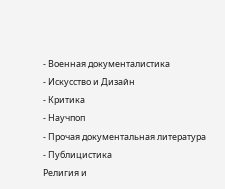- Военная документалистика
- Искусство и Дизайн
- Критика
- Научпоп
- Прочая документальная литература
- Публицистика
Религия и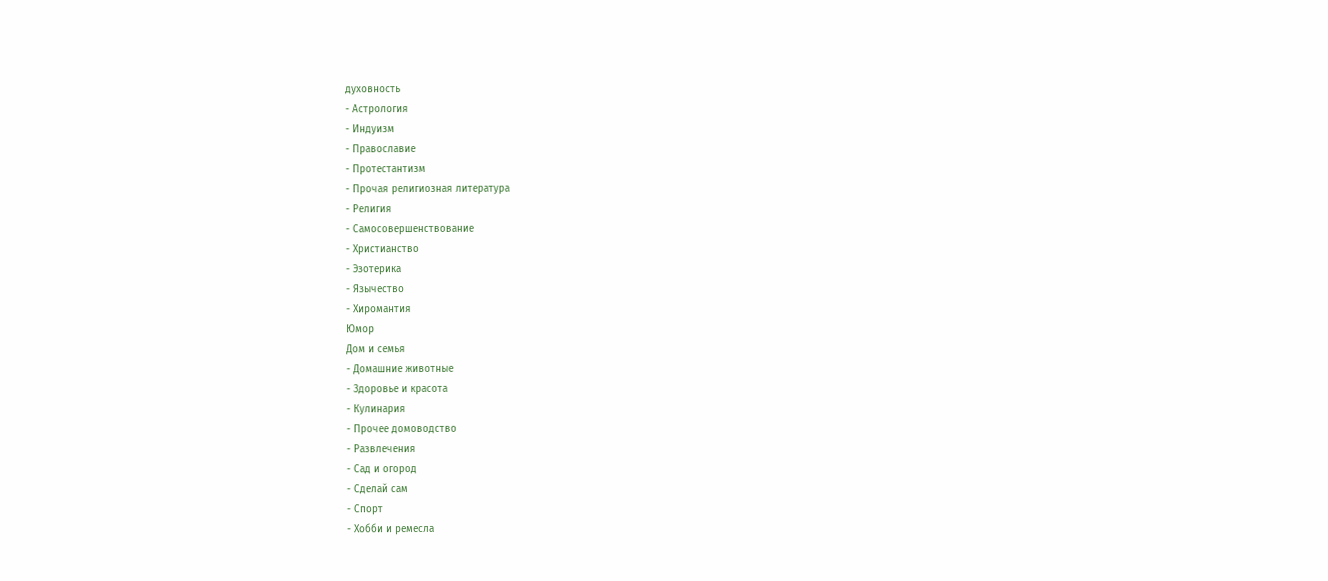духовность
- Астрология
- Индуизм
- Православие
- Протестантизм
- Прочая религиозная литература
- Религия
- Самосовершенствование
- Христианство
- Эзотерика
- Язычество
- Хиромантия
Юмор
Дом и семья
- Домашние животные
- Здоровье и красота
- Кулинария
- Прочее домоводство
- Развлечения
- Сад и огород
- Сделай сам
- Спорт
- Хобби и ремесла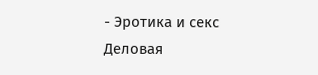- Эротика и секс
Деловая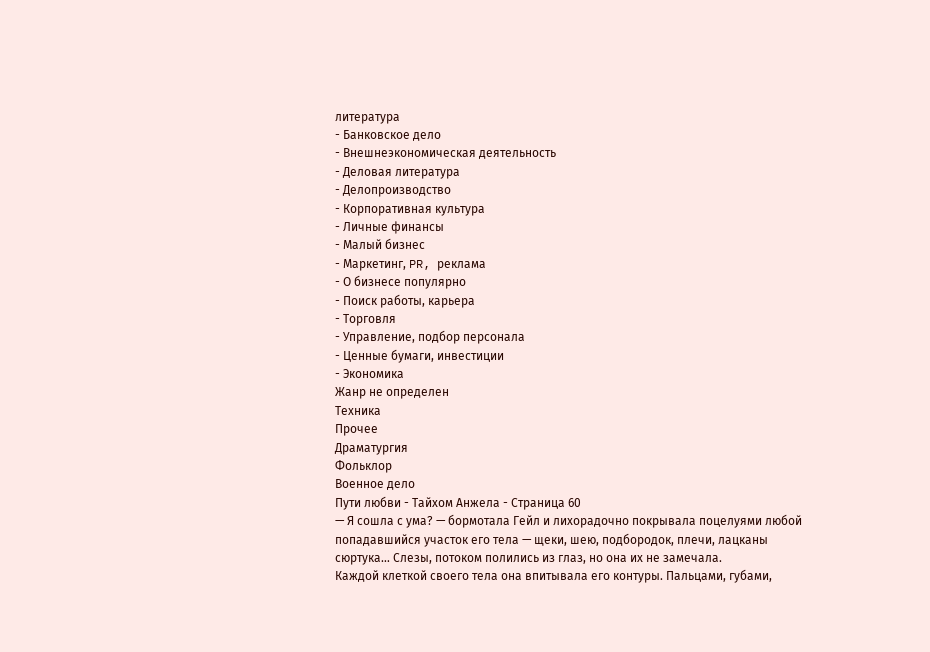литература
- Банковское дело
- Внешнеэкономическая деятельность
- Деловая литература
- Делопроизводство
- Корпоративная культура
- Личные финансы
- Малый бизнес
- Маркетинг, PR, реклама
- О бизнесе популярно
- Поиск работы, карьера
- Торговля
- Управление, подбор персонала
- Ценные бумаги, инвестиции
- Экономика
Жанр не определен
Техника
Прочее
Драматургия
Фольклор
Военное дело
Пути любви - Тайхом Анжела - Страница 60
— Я сошла с ума? — бормотала Гейл и лихорадочно покрывала поцелуями любой попадавшийся участок его тела — щеки, шею, подбородок, плечи, лацканы сюртука… Слезы, потоком полились из глаз, но она их не замечала.
Каждой клеткой своего тела она впитывала его контуры. Пальцами, губами,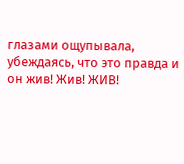глазами ощупывала, убеждаясь, что это правда и он жив! Жив! ЖИВ!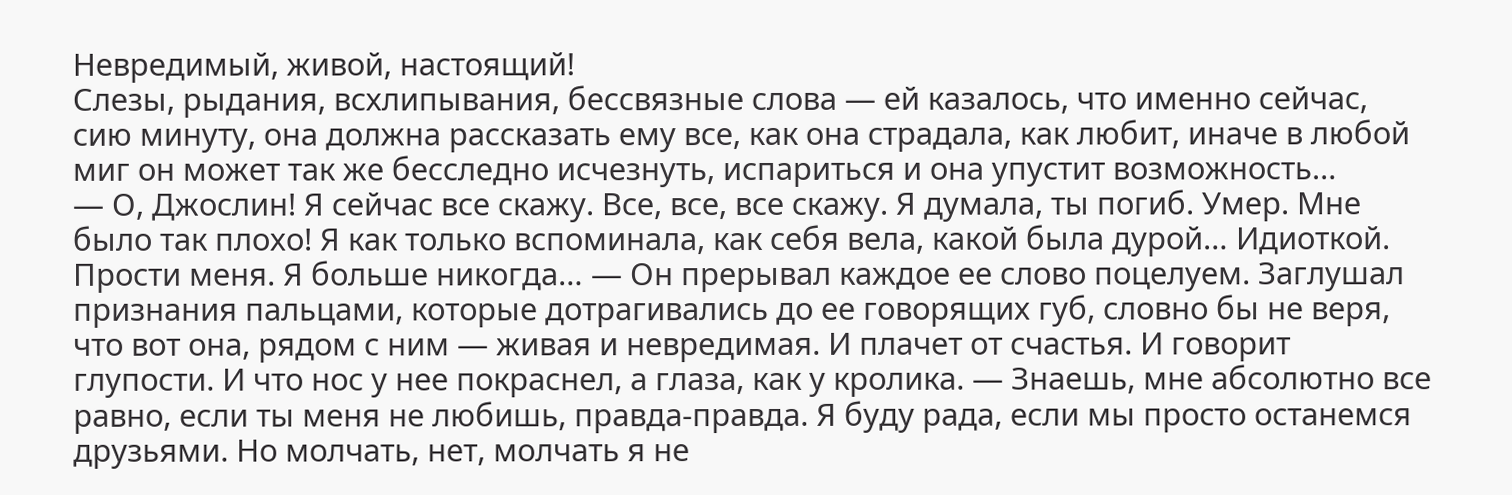Невредимый, живой, настоящий!
Слезы, рыдания, всхлипывания, бессвязные слова — ей казалось, что именно сейчас, сию минуту, она должна рассказать ему все, как она страдала, как любит, иначе в любой миг он может так же бесследно исчезнуть, испариться и она упустит возможность…
— О, Джослин! Я сейчас все скажу. Все, все, все скажу. Я думала, ты погиб. Умер. Мне было так плохо! Я как только вспоминала, как себя вела, какой была дурой… Идиоткой. Прости меня. Я больше никогда… — Он прерывал каждое ее слово поцелуем. Заглушал признания пальцами, которые дотрагивались до ее говорящих губ, словно бы не веря, что вот она, рядом с ним — живая и невредимая. И плачет от счастья. И говорит глупости. И что нос у нее покраснел, а глаза, как у кролика. — Знаешь, мне абсолютно все равно, если ты меня не любишь, правда-правда. Я буду рада, если мы просто останемся друзьями. Но молчать, нет, молчать я не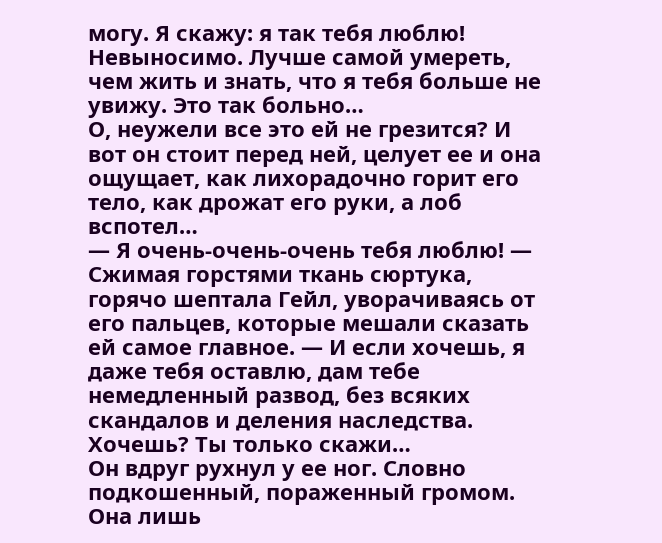могу. Я скажу: я так тебя люблю! Невыносимо. Лучше самой умереть, чем жить и знать, что я тебя больше не увижу. Это так больно…
О, неужели все это ей не грезится? И вот он стоит перед ней, целует ее и она ощущает, как лихорадочно горит его тело, как дрожат его руки, а лоб вспотел…
— Я очень-очень-очень тебя люблю! — Сжимая горстями ткань сюртука, горячо шептала Гейл, уворачиваясь от его пальцев, которые мешали сказать ей самое главное. — И если хочешь, я даже тебя оставлю, дам тебе немедленный развод, без всяких скандалов и деления наследства. Хочешь? Ты только скажи…
Он вдруг рухнул у ее ног. Словно подкошенный, пораженный громом. Она лишь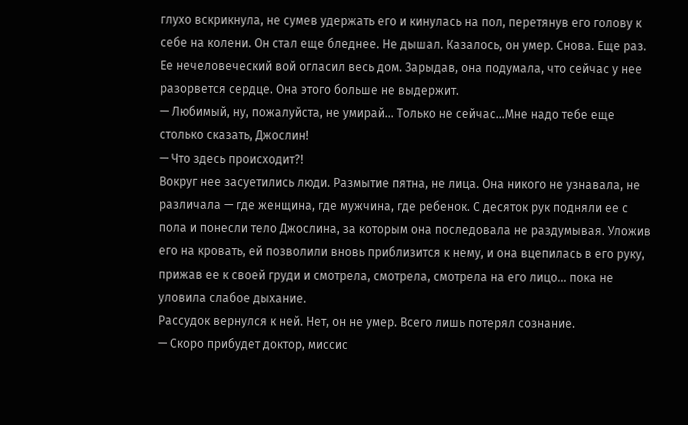глухо вскрикнула, не сумев удержать его и кинулась на пол, перетянув его голову к себе на колени. Он стал еще бледнее. Не дышал. Казалось, он умер. Снова. Еще раз.
Ее нечеловеческий вой огласил весь дом. Зарыдав, она подумала, что сейчас у нее разорвется сердце. Она этого больше не выдержит.
— Любимый, ну, пожалуйста, не умирай… Только не сейчас…Мне надо тебе еще столько сказать, Джослин!
— Что здесь происходит?!
Вокруг нее засуетились люди. Размытие пятна, не лица. Она никого не узнавала, не различала — где женщина, где мужчина, где ребенок. С десяток рук подняли ее с пола и понесли тело Джослина, за которым она последовала не раздумывая. Уложив его на кровать, ей позволили вновь приблизится к нему, и она вцепилась в его руку, прижав ее к своей груди и смотрела, смотрела, смотрела на его лицо… пока не уловила слабое дыхание.
Рассудок вернулся к ней. Нет, он не умер. Всего лишь потерял сознание.
— Скоро прибудет доктор, миссис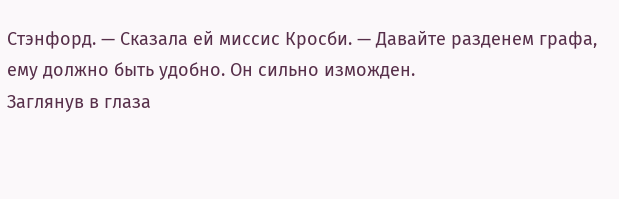Стэнфорд. — Сказала ей миссис Кросби. — Давайте разденем графа, ему должно быть удобно. Он сильно изможден.
Заглянув в глаза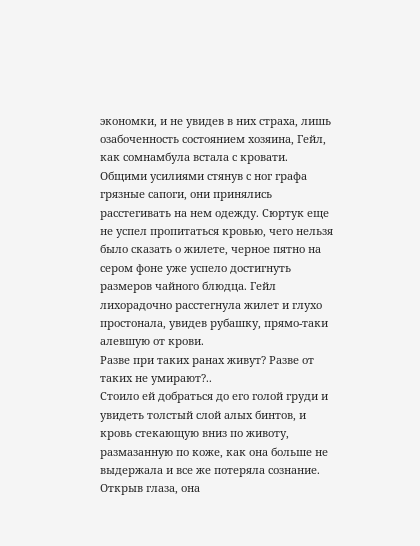экономки, и не увидев в них страха, лишь озабоченность состоянием хозяина, Гейл, как сомнамбула встала с кровати.
Общими усилиями стянув с ног графа грязные сапоги, они принялись расстегивать на нем одежду. Сюртук еще не успел пропитаться кровью, чего нельзя было сказать о жилете, черное пятно на сером фоне уже успело достигнуть размеров чайного блюдца. Гейл лихорадочно расстегнула жилет и глухо простонала, увидев рубашку, прямо-таки алевшую от крови.
Разве при таких ранах живут? Разве от таких не умирают?..
Стоило ей добраться до его голой груди и увидеть толстый слой алых бинтов, и кровь стекающую вниз по животу, размазанную по коже, как она больше не выдержала и все же потеряла сознание.
Открыв глаза, она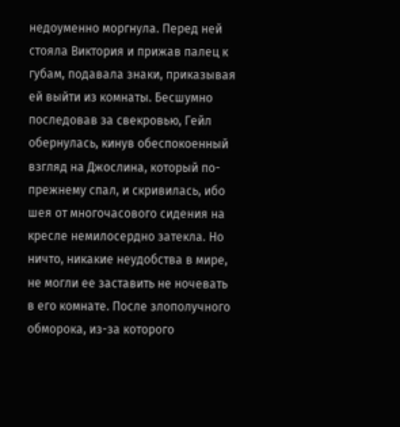недоуменно моргнула. Перед ней стояла Виктория и прижав палец к губам, подавала знаки, приказывая ей выйти из комнаты. Бесшумно последовав за свекровью, Гейл обернулась, кинув обеспокоенный взгляд на Джослина, который по-прежнему спал, и скривилась, ибо шея от многочасового сидения на кресле немилосердно затекла. Но ничто, никакие неудобства в мире, не могли ее заставить не ночевать в его комнате. После злополучного обморока, из-за которого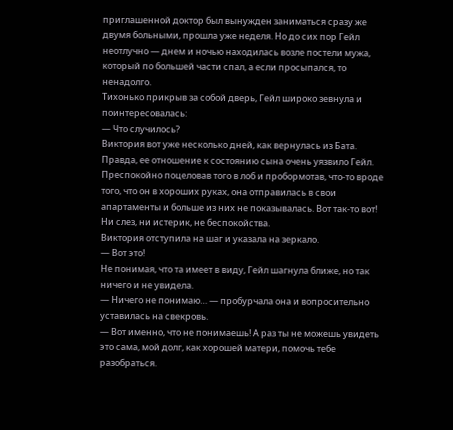приглашенной доктор был вынужден заниматься сразу же двумя больными, прошла уже неделя. Но до сих пор Гейл неотлучно — днем и ночью находилась возле постели мужа, который по большей части спал, а если просыпался, то ненадолго.
Тихонько прикрыв за собой дверь, Гейл широко зевнула и поинтересовалась:
— Что случилось?
Виктория вот уже несколько дней, как вернулась из Бата. Правда, ее отношение к состоянию сына очень уязвило Гейл. Преспокойно поцеловав того в лоб и пробормотав, что-то вроде того, что он в хороших руках, она отправилась в свои апартаменты и больше из них не показывалась. Вот так-то вот! Ни слез, ни истерик, не беспокойства.
Виктория отступила на шаг и указала на зеркало.
— Вот это!
Не понимая, что та имеет в виду, Гейл шагнула ближе, но так ничего и не увидела.
— Ничего не понимаю… — пробурчала она и вопросительно уставилась на свекровь.
— Вот именно, что не понимаешь! А раз ты не можешь увидеть это сама, мой долг, как хорошей матери, помочь тебе разобраться.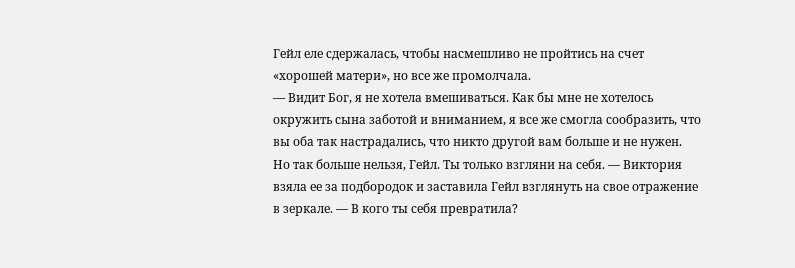Гейл еле сдержалась, чтобы насмешливо не пройтись на счет «хорошей матери», но все же промолчала.
— Видит Бог, я не хотела вмешиваться. Как бы мне не хотелось окружить сына заботой и вниманием, я все же смогла сообразить, что вы оба так настрадались, что никто другой вам больше и не нужен. Но так больше нельзя, Гейл. Ты только взгляни на себя. — Виктория взяла ее за подбородок и заставила Гейл взглянуть на свое отражение в зеркале. — В кого ты себя превратила?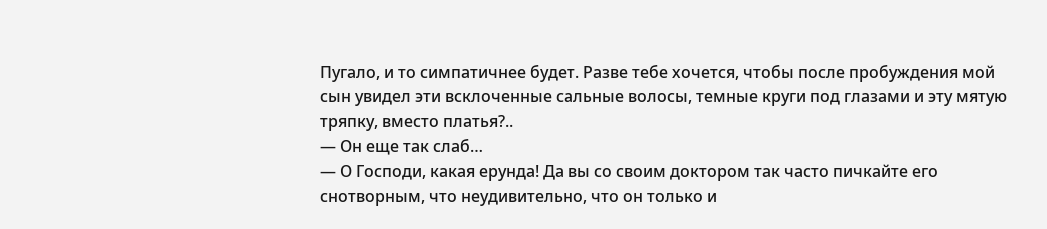Пугало, и то симпатичнее будет. Разве тебе хочется, чтобы после пробуждения мой сын увидел эти всклоченные сальные волосы, темные круги под глазами и эту мятую тряпку, вместо платья?..
— Он еще так слаб…
— О Господи, какая ерунда! Да вы со своим доктором так часто пичкайте его снотворным, что неудивительно, что он только и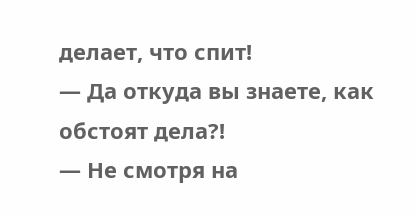делает, что спит!
— Да откуда вы знаете, как обстоят дела?!
— Не смотря на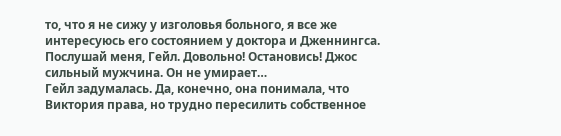то, что я не сижу у изголовья больного, я все же интересуюсь его состоянием у доктора и Дженнингса. Послушай меня, Гейл. Довольно! Остановись! Джос сильный мужчина. Он не умирает…
Гейл задумалась. Да, конечно, она понимала, что Виктория права, но трудно пересилить собственное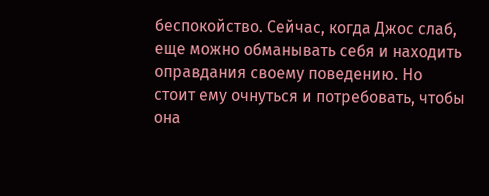беспокойство. Сейчас, когда Джос слаб, еще можно обманывать себя и находить оправдания своему поведению. Но стоит ему очнуться и потребовать, чтобы она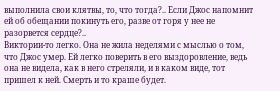выполнила свои клятвы, то, что тогда?.. Если Джос напомнит ей об обещании покинуть его, разве от горя у нее не разорвется сердце?..
Виктории-то легко. Она не жила неделями с мыслью о том, что Джос умер. Ей легко поверить в его выздоровление, ведь она не видела, как в него стреляли, и в каком виде, тот пришел к ней. Смерть и то краше будет.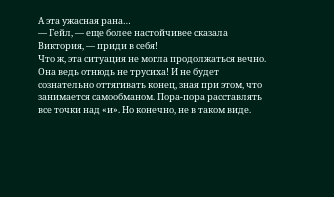А эта ужасная рана…
— Гейл, — еще более настойчивее сказала Виктория, — приди в себя!
Что ж, эта ситуация не могла продолжаться вечно. Она ведь отнюдь не трусиха! И не будет сознательно оттягивать конец, зная при этом, что занимается самообманом. Пора-пора расставлять все точки над «и». Но конечно, не в таком виде.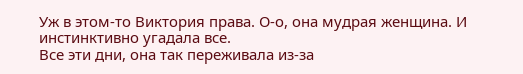Уж в этом-то Виктория права. О-о, она мудрая женщина. И инстинктивно угадала все.
Все эти дни, она так переживала из-за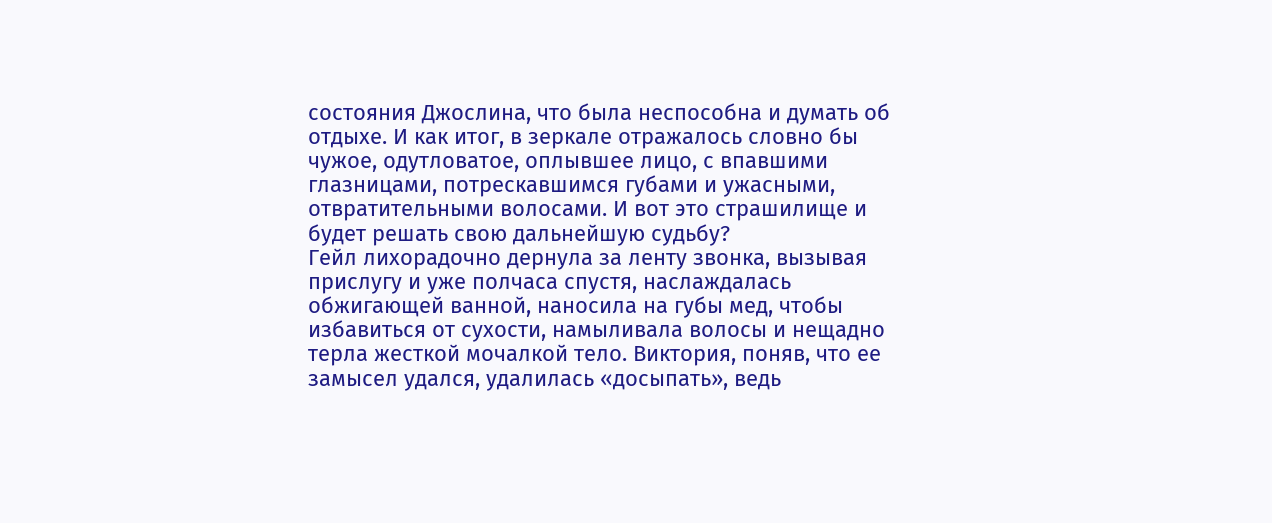состояния Джослина, что была неспособна и думать об отдыхе. И как итог, в зеркале отражалось словно бы чужое, одутловатое, оплывшее лицо, с впавшими глазницами, потрескавшимся губами и ужасными, отвратительными волосами. И вот это страшилище и будет решать свою дальнейшую судьбу?
Гейл лихорадочно дернула за ленту звонка, вызывая прислугу и уже полчаса спустя, наслаждалась обжигающей ванной, наносила на губы мед, чтобы избавиться от сухости, намыливала волосы и нещадно терла жесткой мочалкой тело. Виктория, поняв, что ее замысел удался, удалилась «досыпать», ведь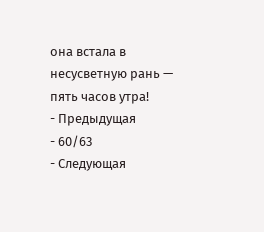она встала в несусветную рань — пять часов утра!
- Предыдущая
- 60/63
- Следующая